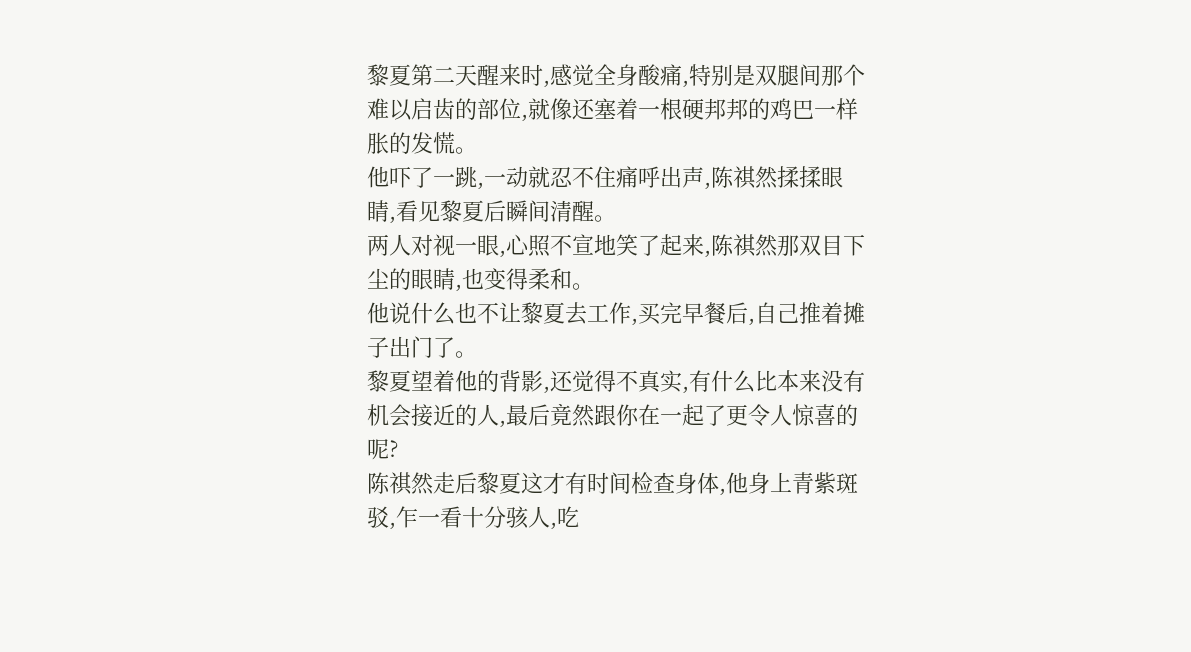黎夏第二天醒来时,感觉全身酸痛,特别是双腿间那个难以启齿的部位,就像还塞着一根硬邦邦的鸡巴一样胀的发慌。
他吓了一跳,一动就忍不住痛呼出声,陈祺然揉揉眼睛,看见黎夏后瞬间清醒。
两人对视一眼,心照不宣地笑了起来,陈祺然那双目下尘的眼睛,也变得柔和。
他说什么也不让黎夏去工作,买完早餐后,自己推着摊子出门了。
黎夏望着他的背影,还觉得不真实,有什么比本来没有机会接近的人,最后竟然跟你在一起了更令人惊喜的呢?
陈祺然走后黎夏这才有时间检查身体,他身上青紫斑驳,乍一看十分骇人,吃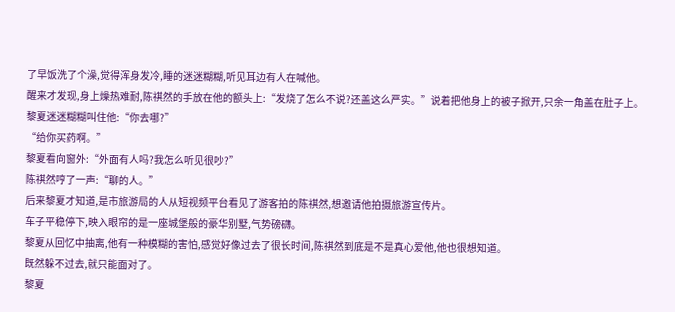了早饭洗了个澡,觉得浑身发冷,睡的迷迷糊糊,听见耳边有人在喊他。
醒来才发现,身上燥热难耐,陈祺然的手放在他的额头上:“发烧了怎么不说?还盖这么严实。”说着把他身上的被子掀开,只余一角盖在肚子上。
黎夏迷迷糊糊叫住他:“你去哪?”
“给你买药啊。”
黎夏看向窗外:“外面有人吗?我怎么听见很吵?”
陈祺然哼了一声:“聊的人。”
后来黎夏才知道,是市旅游局的人从短视频平台看见了游客拍的陈祺然,想邀请他拍摄旅游宣传片。
车子平稳停下,映入眼帘的是一座城堡般的豪华别墅,气势磅礴。
黎夏从回忆中抽离,他有一种模糊的害怕,感觉好像过去了很长时间,陈祺然到底是不是真心爱他,他也很想知道。
既然躲不过去,就只能面对了。
黎夏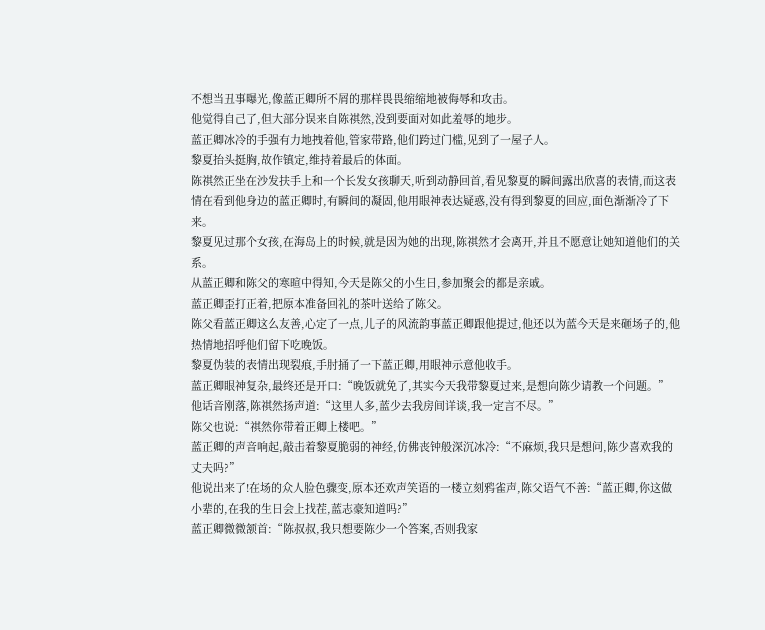不想当丑事曝光,像蓝正卿所不屑的那样畏畏缩缩地被侮辱和攻击。
他觉得自己了,但大部分误来自陈祺然,没到要面对如此羞辱的地步。
蓝正卿冰冷的手强有力地拽着他,管家带路,他们跨过门槛,见到了一屋子人。
黎夏抬头挺胸,故作镇定,维持着最后的体面。
陈祺然正坐在沙发扶手上和一个长发女孩聊天,听到动静回首,看见黎夏的瞬间露出欣喜的表情,而这表情在看到他身边的蓝正卿时,有瞬间的凝固,他用眼神表达疑惑,没有得到黎夏的回应,面色渐渐冷了下来。
黎夏见过那个女孩,在海岛上的时候,就是因为她的出现,陈祺然才会离开,并且不愿意让她知道他们的关系。
从蓝正卿和陈父的寒暄中得知,今天是陈父的小生日,参加聚会的都是亲戚。
蓝正卿歪打正着,把原本准备回礼的茶叶送给了陈父。
陈父看蓝正卿这么友善,心定了一点,儿子的风流韵事蓝正卿跟他提过,他还以为蓝今天是来砸场子的,他热情地招呼他们留下吃晚饭。
黎夏伪装的表情出现裂痕,手肘捅了一下蓝正卿,用眼神示意他收手。
蓝正卿眼神复杂,最终还是开口:“晚饭就免了,其实今天我带黎夏过来,是想向陈少请教一个问题。”
他话音刚落,陈祺然扬声道:“这里人多,蓝少去我房间详谈,我一定言不尽。”
陈父也说:“祺然你带着正卿上楼吧。”
蓝正卿的声音响起,敲击着黎夏脆弱的神经,仿佛丧钟般深沉冰冷:“不麻烦,我只是想问,陈少喜欢我的丈夫吗?”
他说出来了!在场的众人脸色骤变,原本还欢声笑语的一楼立刻鸦雀声,陈父语气不善:“蓝正卿,你这做小辈的,在我的生日会上找茬,蓝志豪知道吗?”
蓝正卿微微颔首:“陈叔叔,我只想要陈少一个答案,否则我家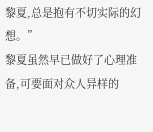黎夏,总是抱有不切实际的幻想。”
黎夏虽然早已做好了心理准备,可要面对众人异样的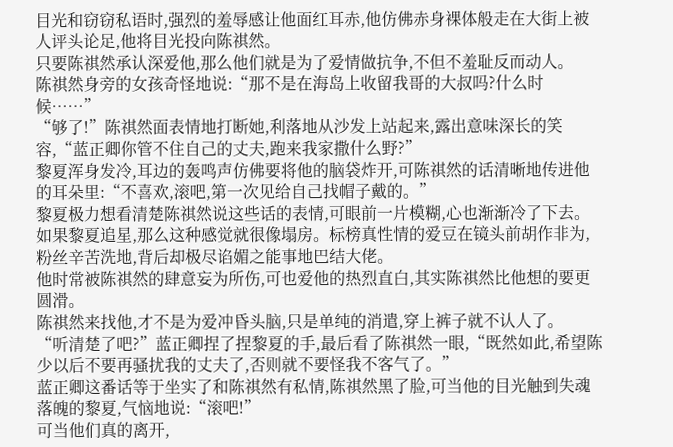目光和窃窃私语时,强烈的羞辱感让他面红耳赤,他仿佛赤身裸体般走在大街上被人评头论足,他将目光投向陈祺然。
只要陈祺然承认深爱他,那么他们就是为了爱情做抗争,不但不羞耻反而动人。
陈祺然身旁的女孩奇怪地说:“那不是在海岛上收留我哥的大叔吗?什么时候……”
“够了!”陈祺然面表情地打断她,利落地从沙发上站起来,露出意味深长的笑容,“蓝正卿你管不住自己的丈夫,跑来我家撒什么野?”
黎夏浑身发冷,耳边的轰鸣声仿佛要将他的脑袋炸开,可陈祺然的话清晰地传进他的耳朵里:“不喜欢,滚吧,第一次见给自己找帽子戴的。”
黎夏极力想看清楚陈祺然说这些话的表情,可眼前一片模糊,心也渐渐冷了下去。
如果黎夏追星,那么这种感觉就很像塌房。标榜真性情的爱豆在镜头前胡作非为,粉丝辛苦洗地,背后却极尽谄媚之能事地巴结大佬。
他时常被陈祺然的肆意妄为所伤,可也爱他的热烈直白,其实陈祺然比他想的要更圆滑。
陈祺然来找他,才不是为爱冲昏头脑,只是单纯的消遣,穿上裤子就不认人了。
“听清楚了吧?”蓝正卿捏了捏黎夏的手,最后看了陈祺然一眼,“既然如此,希望陈少以后不要再骚扰我的丈夫了,否则就不要怪我不客气了。”
蓝正卿这番话等于坐实了和陈祺然有私情,陈祺然黑了脸,可当他的目光触到失魂落魄的黎夏,气恼地说:“滚吧!”
可当他们真的离开,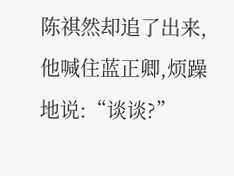陈祺然却追了出来,他喊住蓝正卿,烦躁地说:“谈谈?”